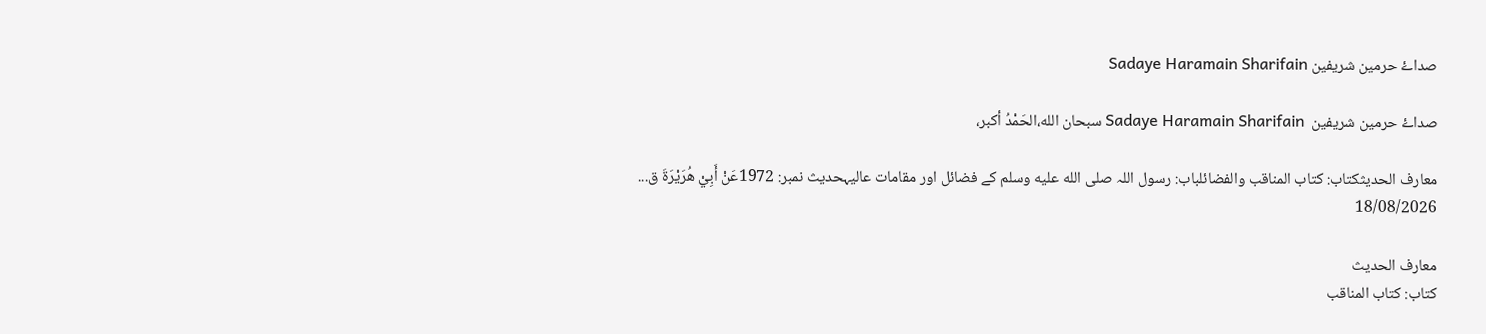صداۓ حرمین شریفین Sadaye Haramain Sharifain

صداۓ حرمین شریفین  Sadaye Haramain Sharifain سبحان الله،الحَمْدُ أكبر،

معارف الحدیثکتاب: کتاب المناقب والفضائلباب: رسول اللہ صلى الله عليه وسلم کے فضائل اور مقامات عالیہحدیث نمبر: 1972عَنْ أَبِيْ هُرَيْرَةَ ق...
18/08/2026

معارف الحدیث
کتاب: کتاب المناقب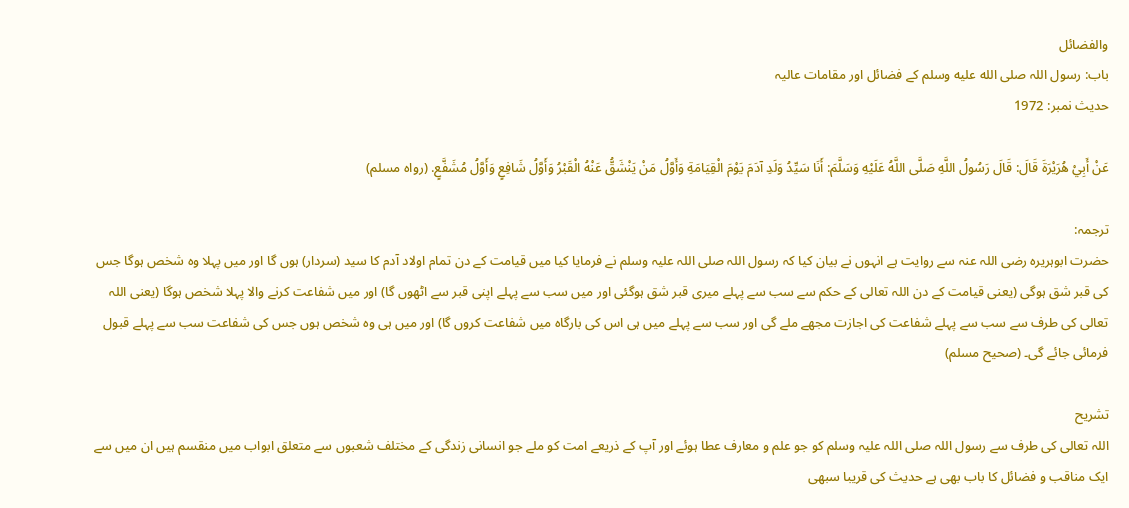والفضائل
باب: رسول اللہ صلى الله عليه وسلم کے فضائل اور مقامات عالیہ
حدیث نمبر: 1972

عَنْ أَبِيْ هُرَيْرَةَ قَالَ: قَالَ رَسُولُ اللَّهِ صَلَّى اللَّهُ عَلَيْهِ وَسَلَّمَ: أَنَا سَيِّدُ وَلَدِ آدَمَ يَوْمَ الْقِيَامَةِ وَأَوَّلُ مَنْ يَنْشَقُّ عَنْهُ الْقَبْرُ وَأَوَّلُ شَافِعٍ وَأَوَّلُ مُشَفَّعٍ. (رواه مسلم)

ترجمہ:
حضرت ابوہریرہ رضی اللہ عنہ سے روایت ہے انہوں نے بیان کیا کہ رسول اللہ صلی اللہ علیہ وسلم نے فرمایا کیا میں قیامت کے دن تمام اولاد آدم کا سید (سردار) ہوں گا اور میں پہلا وہ شخص ہوگا جس کی قبر شق ہوگی (یعنی قیامت کے دن اللہ تعالی کے حکم سے سب سے پہلے میری قبر شق ہوگئی اور میں سب سے پہلے اپنی قبر سے اٹھوں گا) اور میں شفاعت کرنے والا پہلا شخص ہوگا (یعنی اللہ تعالی کی طرف سے سب سے پہلے شفاعت کی اجازت مجھے ملے گی اور سب سے پہلے میں ہی اس کی بارگاہ میں شفاعت کروں گا) اور میں ہی وہ شخص ہوں جس کی شفاعت سب سے پہلے قبول فرمائی جائے گی۔ (صحیح مسلم)

تشریح
اللہ تعالی کی طرف سے رسول اللہ صلی اللہ علیہ وسلم کو جو علم و معارف عطا ہوئے اور آپ کے ذریعے امت کو ملے جو انسانی زندگی کے مختلف شعبوں سے متعلق ابواب میں منقسم ہیں ان میں سے ایک مناقب و فضائل کا باب بھی ہے حدیث کی قریبا سبھی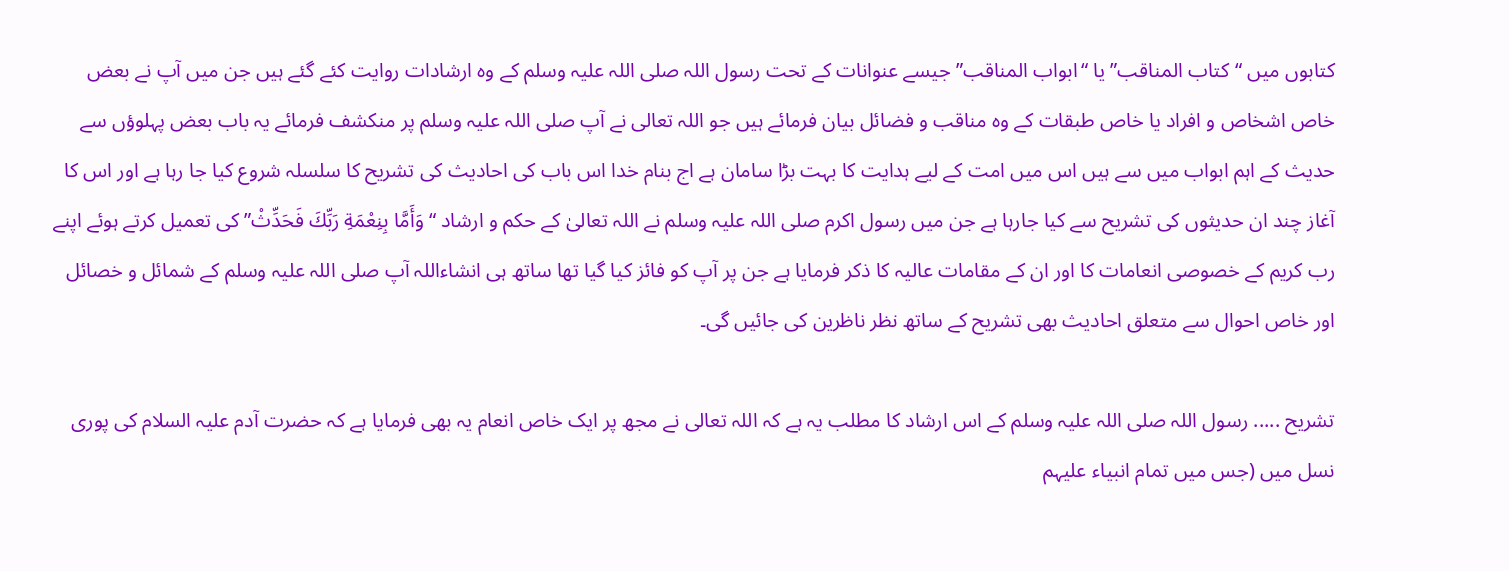کتابوں میں “کتاب المناقب” یا “ابواب المناقب” جیسے عنوانات کے تحت رسول اللہ صلی اللہ علیہ وسلم کے وہ ارشادات روایت کئے گئے ہیں جن میں آپ نے بعض خاص اشخاص و افراد یا خاص طبقات کے وہ مناقب و فضائل بیان فرمائے ہیں جو اللہ تعالی نے آپ صلی اللہ علیہ وسلم پر منکشف فرمائے یہ باب بعض پہلوؤں سے حدیث کے اہم ابواب میں سے ہیں اس میں امت کے لیے ہدایت کا بہت بڑا سامان ہے اج بنام خدا اس باب کی احادیث کی تشریح کا سلسلہ شروع کیا جا رہا ہے اور اس کا آغاز چند ان حدیثوں کی تشریح سے کیا جارہا ہے جن میں رسول اکرم صلی اللہ علیہ وسلم نے اللہ تعالیٰ کے حکم و ارشاد “ وَأَمَّا بِنِعْمَةِ رَبِّكَ فَحَدِّثْ” کی تعمیل کرتے ہوئے اپنے رب کریم کے خصوصی انعامات کا اور ان کے مقامات عالیہ کا ذکر فرمایا ہے جن پر آپ کو فائز کیا گیا تھا ساتھ ہی انشاءاللہ آپ صلی اللہ علیہ وسلم کے شمائل و خصائل اور خاص احوال سے متعلق احادیث بھی تشریح کے ساتھ نظر ناظرین کی جائیں گی۔

تشریح ..... رسول اللہ صلی اللہ علیہ وسلم کے اس ارشاد کا مطلب یہ ہے کہ اللہ تعالی نے مجھ پر ایک خاص انعام یہ بھی فرمایا ہے کہ حضرت آدم علیہ السلام کی پوری نسل میں (جس میں تمام انبیاء علیہم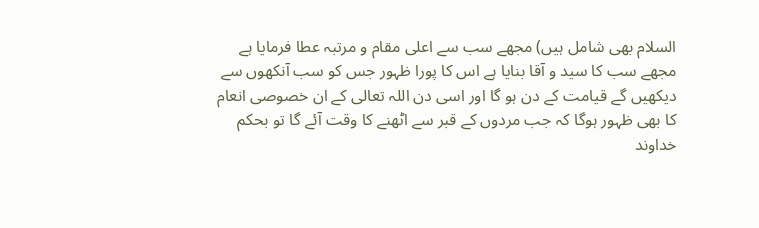السلام بھی شامل ہیں) مجھے سب سے اعلی مقام و مرتبہ عطا فرمایا ہے مجھے سب کا سید و آقا بنایا ہے اس کا پورا ظہور جس کو سب آنکھوں سے دیکھیں گے قیامت کے دن ہو گا اور اسی دن اللہ تعالی کے ان خصوصی انعام کا بھی ظہور ہوگا کہ جب مردوں کے قبر سے اٹھنے کا وقت آئے گا تو بحکم خداوند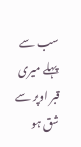سب سے پہلے میری قبر اوپر سے شق ہو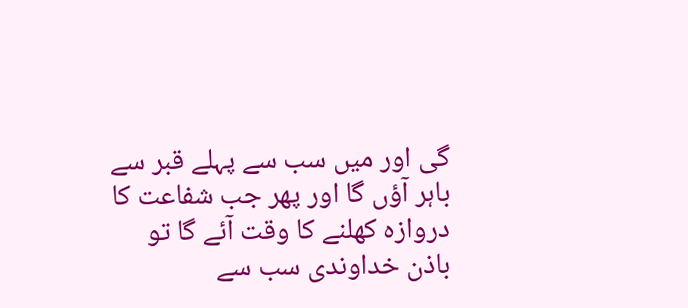گی اور میں سب سے پہلے قبر سے باہر آؤں گا اور پھر جب شفاعت کا دروازہ کھلنے کا وقت آئے گا تو باذن خداوندی سب سے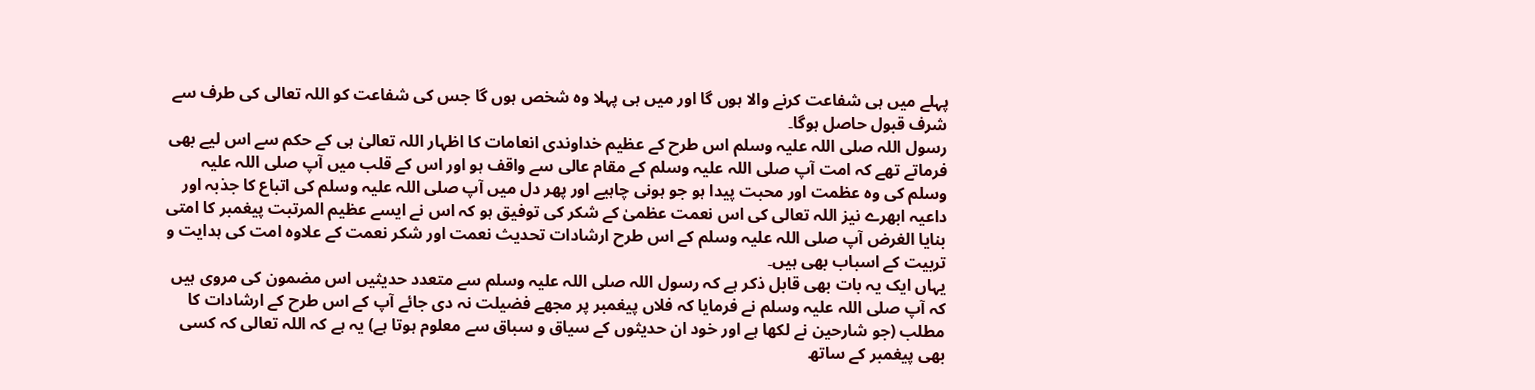پہلے میں ہی شفاعت کرنے والا ہوں گا اور میں ہی پہلا وہ شخص ہوں گا جس کی شفاعت کو اللہ تعالی کی طرف سے شرف قبول حاصل ہوگا۔
رسول اللہ صلی اللہ علیہ وسلم اس طرح کے عظیم خداوندی انعامات کا اظہار اللہ تعالیٰ ہی کے حکم سے اس لیے بھی فرماتے تھے کہ امت آپ صلی اللہ علیہ وسلم کے مقام عالی سے واقف ہو اور اس کے قلب میں آپ صلی اللہ علیہ وسلم کی وہ عظمت اور محبت پیدا ہو جو ہونی چاہیے اور پھر دل میں آپ صلی اللہ علیہ وسلم کی اتباع کا جذبہ اور داعیہ ابھرے نیز اللہ تعالی کی اس نعمت عظمیٰ کے شکر کی توفیق ہو کہ اس نے ایسے عظیم المرتبت پیغمبر کا امتی بنایا الغرض آپ صلی اللہ علیہ وسلم کے اس طرح ارشادات تحدیث نعمت اور شکر نعمت کے علاوہ امت کی ہدایت و تربیت کے اسباب بھی ہیں۔
یہاں ایک یہ بات بھی قابل ذکر ہے کہ رسول اللہ صلی اللہ علیہ وسلم سے متعدد حدیثیں اس مضمون کی مروی ہیں کہ آپ صلی اللہ علیہ وسلم نے فرمایا کہ فلاں پیغمبر پر مجھے فضیلت نہ دی جائے آپ کے اس طرح کے ارشادات کا مطلب (جو شارحین نے لکھا ہے اور خود ان حدیثوں کے سیاق و سباق سے معلوم ہوتا ہے) یہ ہے کہ اللہ تعالی کہ کسی بھی پیغمبر کے ساتھ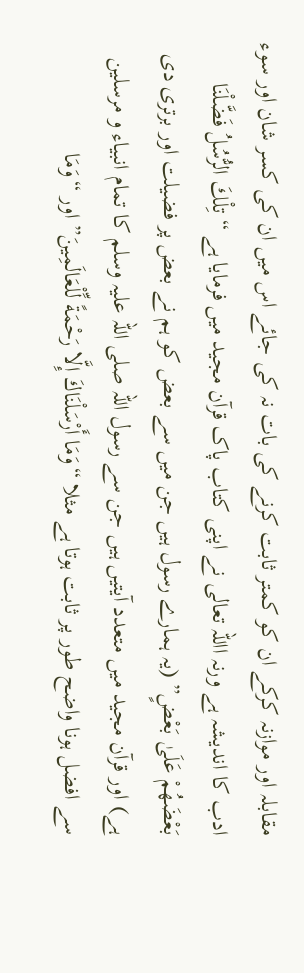مقابلہ اور موازنہ کرکے ان کو کمتر ثابت کرنے کی بات نہ کی جائے اس میں ان کی کسر شان اور سوء ادب کا اندیشہ ہے ورنہ االلہ تعالی نے اپنی کتاب پاک قرآن مجید میں فرمایا ہے “ تِلْكَ الرُّسُلُ فَضَّلْنَا بَعْضَهُمْ عَلَىٰ بَعْضٍ” (یہ ہمارے رسول ہیں جن میں سے بعض کو ہم نے بعض پر فضیلت اور برتری دی ہے) اور قرآن مجید میں متعدد آیتیں ہیں جن سے رسول اللہ صلی اللہ علیہ وسلم کا تمام انبیاء و مرسلین سے افضل ہونا واضح طور پر ثابت ہوتا ہے مثلا “وَمَا أَرْسَلْنَاكَ إِلَّا رَحْمَةً لِّلْعَالَمِينَ” اور “وَمَا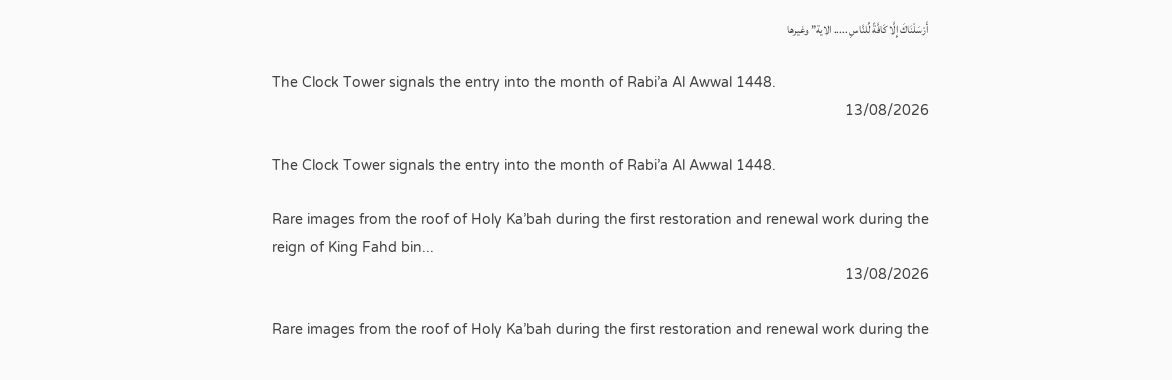أَرْسَلْنَاكَ إِلَّا كَافَّةً لِّلنَّاسِ ..... الاية” وغيرها

The Clock Tower signals the entry into the month of Rabi’a Al Awwal 1448.
13/08/2026

The Clock Tower signals the entry into the month of Rabi’a Al Awwal 1448.

Rare images from the roof of Holy Ka’bah during the first restoration and renewal work during the reign of King Fahd bin...
13/08/2026

Rare images from the roof of Holy Ka’bah during the first restoration and renewal work during the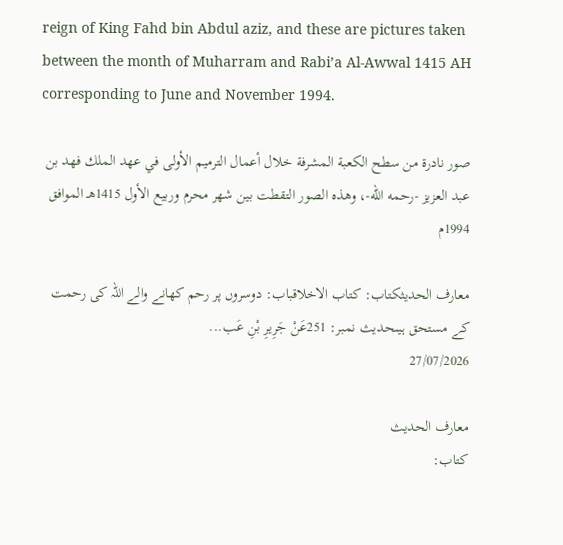reign of King Fahd bin Abdul aziz, and these are pictures taken between the month of Muharram and Rabi’a Al-Awwal 1415 AH corresponding to June and November 1994.

صور نادرة من سطح الكعبة المشرفة خلال أعمال الترميم الأولى في عهد الملك فهد بن عبد العزيز -رحمه الله-، وهذه الصور التقطت بين شهر محرم وربيع الأول 1415هـ الموافق 1994م

معارف الحدیثکتاب: کتاب الاخلاقباب: دوسروں پر رحم کھانے والے اللہ کی رحمت کے مستحق ہیںحدیث نمبر: 251عَنْ جَرِيرِ بْنِ عَب...
27/07/2026

معارف الحدیث
کتاب: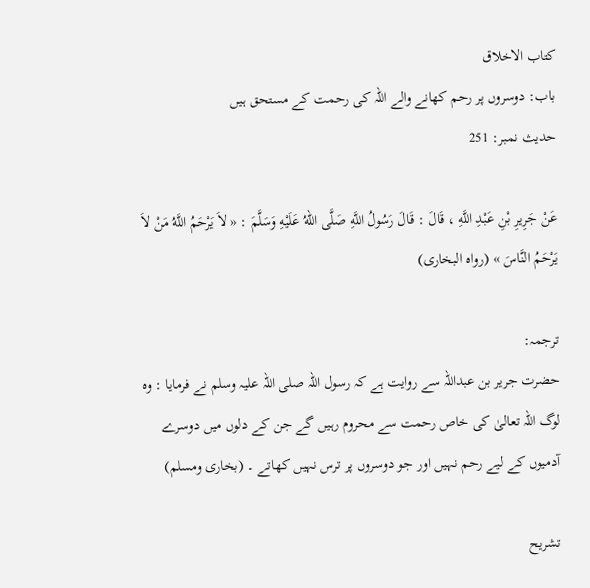کتاب الاخلاق
باب: دوسروں پر رحم کھانے والے اللہ کی رحمت کے مستحق ہیں
حدیث نمبر: 251

عَنْ جَرِيرِ بْنِ عَبْدِ اللَّهِ ، قَالَ : قَالَ رَسُولُ اللَّهِ صَلَّى اللهُ عَلَيْهِ وَسَلَّمَ : « لاَ يَرْحَمُ اللَّهُ مَنْ لاَ يَرْحَمُ النَّاسَ » (رواه البخارى)

ترجمہ:
حضرت جریر بن عبداللہ سے روایت ہے کہ رسول اللہ صلی اللہ علیہ وسلم نے فرمایا : وہ لوگ اللہ تعالیٰ کی خاص رحمت سے محروم رہیں گے جن کے دلوں میں دوسرے آدمیوں کے لیے رحم نہیں اور جو دوسروں پر ترس نہیں کھاتے ۔ (بخاری ومسلم)

تشریح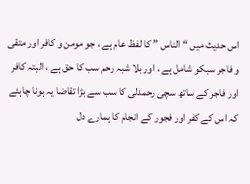اس حدیث میں “ الناس ” کا لفظ عام ہے ، جو مومن و کافر اور متقی و فاجر سبکو شامل ہے ، اور بلا شبہ رحم سب کا حق ہے ، البتہ کافر اور فاجر کے ساتھ سچی رحمدلی کا سب سے بڑا تقاضا یہ ہونا چاہئے کہ اس کے کفر اور فجور کے انجام کا ہمارے دل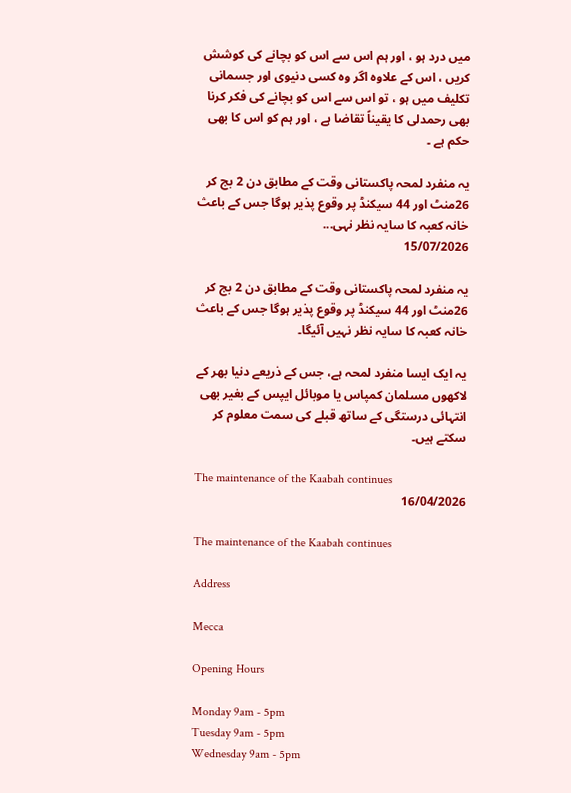میں درد ہو ، اور ہم اس سے اس کو بچانے کی کوشش کریں ، اس کے علاوہ اگر وہ کسی دنیوی اور جسمانی تکلیف میں ہو ، تو اس سے اس کو بچانے کی فکر کرنا بھی رحمدلی کا یقیناً تقاضا ہے ، اور ہم کو اس کا بھی حکم ہے ۔

یہ منفرد لمحہ پاکستانی وقت کے مطابق دن 2 بج کر 26منٹ اور 44 سیکنڈ پر وقوع پذیر ہوگا جس کے باعث خانہ کعبہ کا سایہ نظر نہی...
15/07/2026

یہ منفرد لمحہ پاکستانی وقت کے مطابق دن 2 بج کر 26منٹ اور 44 سیکنڈ پر وقوع پذیر ہوگا جس کے باعث خانہ کعبہ کا سایہ نظر نہیں آئیگا۔

یہ ایک ایسا منفرد لمحہ ہے، جس کے ذریعے دنیا بھر کے لاکھوں مسلمان کمپاس یا موبائل ایپس کے بغیر بھی انتہائی درستگی کے ساتھ قبلے کی سمت معلوم کر سکتے ہیں۔

The maintenance of the Kaabah continues
16/04/2026

The maintenance of the Kaabah continues

Address

Mecca

Opening Hours

Monday 9am - 5pm
Tuesday 9am - 5pm
Wednesday 9am - 5pm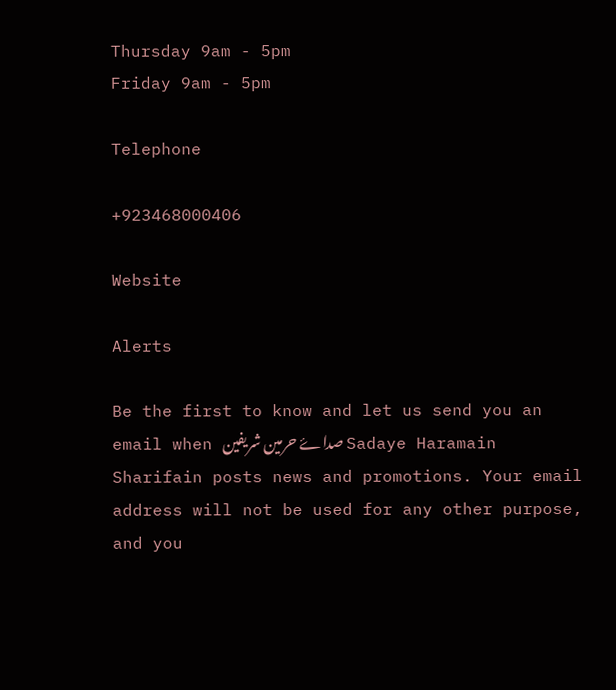Thursday 9am - 5pm
Friday 9am - 5pm

Telephone

+923468000406

Website

Alerts

Be the first to know and let us send you an email when صداۓ حرمین شریفین Sadaye Haramain Sharifain posts news and promotions. Your email address will not be used for any other purpose, and you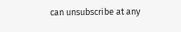can unsubscribe at any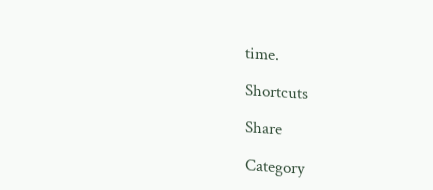time.

Shortcuts

Share

Category